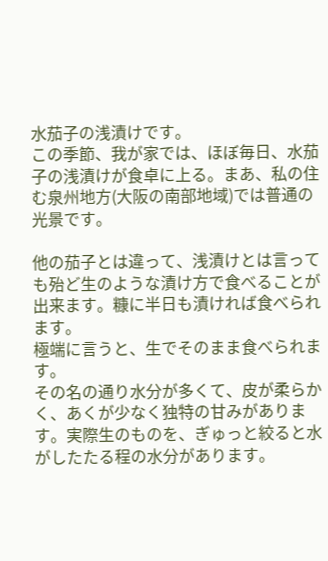水茄子の浅漬けです。
この季節、我が家では、ほぼ毎日、水茄子の浅漬けが食卓に上る。まあ、私の住む泉州地方(大阪の南部地域)では普通の光景です。

他の茄子とは違って、浅漬けとは言っても殆ど生のような漬け方で食べることが出来ます。糠に半日も漬ければ食べられます。
極端に言うと、生でそのまま食べられます。
その名の通り水分が多くて、皮が柔らかく、あくが少なく独特の甘みがあります。実際生のものを、ぎゅっと絞ると水がしたたる程の水分があります。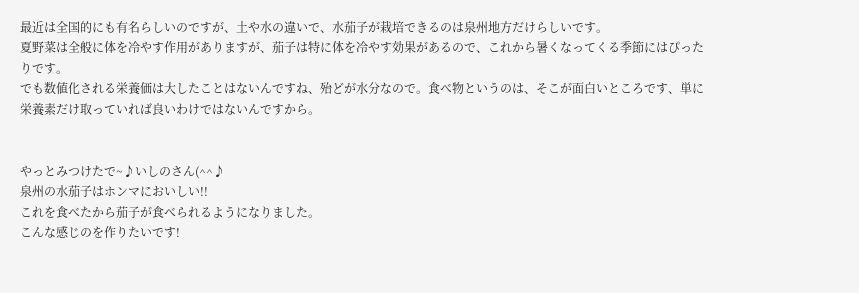最近は全国的にも有名らしいのですが、土や水の違いで、水茄子が栽培できるのは泉州地方だけらしいです。
夏野菜は全般に体を冷やす作用がありますが、茄子は特に体を冷やす効果があるので、これから暑くなってくる季節にはぴったりです。
でも数値化される栄養価は大したことはないんですね、殆どが水分なので。食べ物というのは、そこが面白いところです、単に栄養素だけ取っていれば良いわけではないんですから。


やっとみつけたで~♪いしのさん(^^♪
泉州の水茄子はホンマにおいしい!!
これを食べたから茄子が食べられるようになりました。
こんな感じのを作りたいです!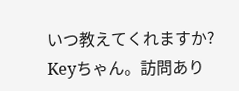いつ教えてくれますか?
Keyちゃん。訪問あり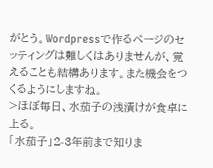がとう。Wordpressで作るページのセッティングは難しくはありませんが、覚えることも結構あります。また機会をつくるようにしますね。
>ほぼ毎日、水茄子の浅漬けが食卓に上る。
「水茄子」2-3年前まで知りま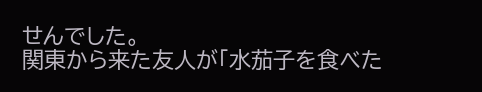せんでした。
関東から来た友人が「水茄子を食べた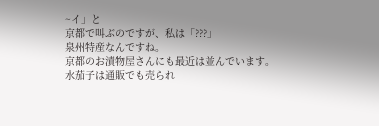~イ」と
京都で叫ぶのですが、私は「???」
泉州特産なんですね。
京都のお漬物屋さんにも最近は並んでいます。
水茄子は通販でも売られ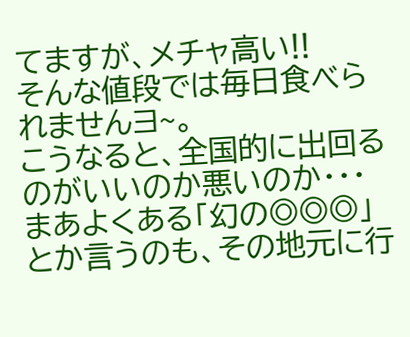てますが、メチャ高い!!
そんな値段では毎日食べられませんヨ~。
こうなると、全国的に出回るのがいいのか悪いのか・・・
まあよくある「幻の◎◎◎」とか言うのも、その地元に行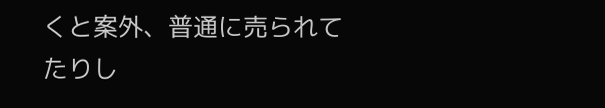くと案外、普通に売られてたりし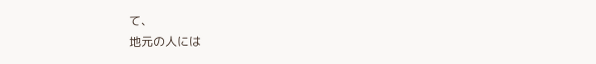て、
地元の人には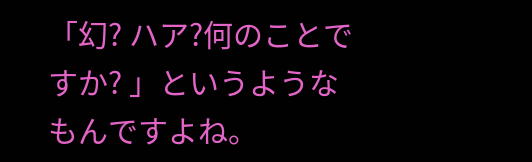「幻? ハア?何のことですか? 」というようなもんですよね。